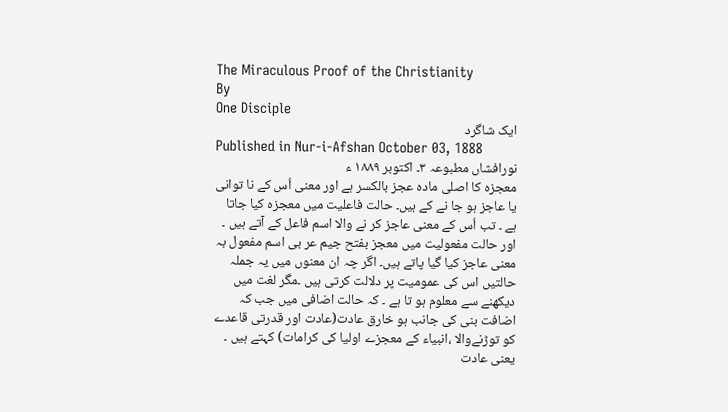The Miraculous Proof of the Christianity
By
One Disciple
ایک شاگرد
Published in Nur-i-Afshan October 03, 1888
نورافشاں مطبوعہ ۳۔ اکتوبر ۱۸۸۹ ء
معجزہ کا اصلی مادہ عجز بالکسر ہے اور معنی اُس کے نا توانی یا عاجز ہو جا نے کے ہیں۔ حالت فاعلیت میں معجزہ کیا جاتا ہے ۔ تب اُس کے معنی عاجز کر نے والا اسم فاعل کے آتے ہیں ۔ اور حالت مفعولیت میں معجز بفتح جیم عر بی اسم مفعول بہ معنی عاجز کیا گیا پاتے ہیں۔ اگر چہ ان معنوں میں یہ جملہ حالتیں اس کی عمومیت پر دلالت کرتی ہیں ۔مگر لغت میں دیکھنے سے معلوم ہو تا ہے ۔ کہ حالت اضافی میں جب کہ اضافت بنی کی جانب ہو خارق عادت(عادت اور قدرتی قاعدے کو توڑنےوالا ،انبیاء کے معجزے اولیا کی کرامات) کہتے ہیں ۔ یعنی عادت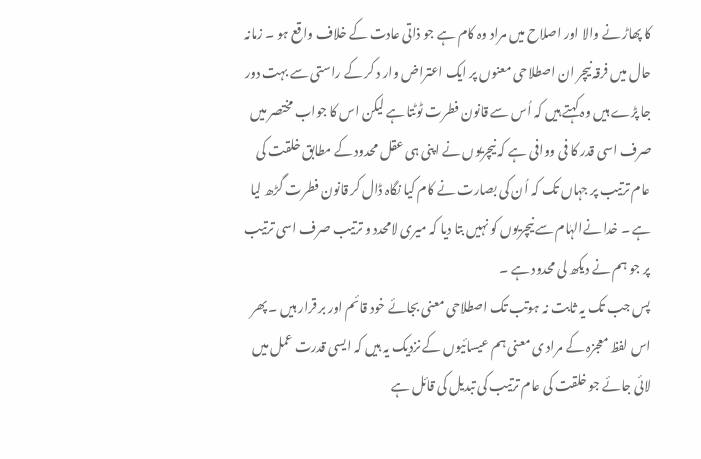کا پھاڑ نے والا اور اصلاح میں مراد وہ کام ہے جو ذاتی عادت کے خلاف واقع ہو ۔ زمانہ حال میں فرقہ نیچر ان اصطلاحی معنوں پر ایک اعتراض وار د کر کے راستی سے بہت دور جا پڑے ہیں وہ کہتے ہیں کہ اُس سے قانون فطرت ٹوٹتا ہے لیکن اس کا جواب مختصر میں صرف اسی قدر کا فی ووافی ہے کہ نیچریوں نے اپنی ہی عقل محدود کے مطابق خلقت کی عام ترتیب پر جہاں تک کہ اُن کی بصارت نے کام کیا نگاہ ڈال کر قانون فطرت گڑھ لیا ہے ۔ خدا نےالہٰام سے نیچریوں کو نہیں بتا دیا کہ میری لامحدد و ترتیب صرف اسی ترتیب پر جو ہم نے دیکھ لی محدود ہے ۔
پس جب تک یہ ثابت نہ ہوتب تک اصطلاحی معنی بجائے خود قائم اور بر قرار ہیں ۔ پھر اس لفظ معجزہ کے مراد ی معنی ہم عیسائیوں کے نزدیک یہ ہیں کہ ایسی قدرت عمل میں لائی جائے جو خلقت کی عام ترتیب کی تبدیل کی قائل ہے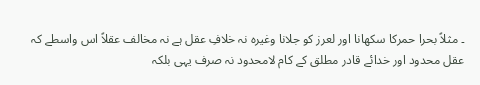۔ مثلاً بحرا حمرکا سکھانا اور لعرز کو جلانا وغیرہ نہ خلافِ عقل ہے نہ مخالف عقلاً اس واسطے کہ عقل محدود اور خدائے قادر مطلق کے کام لامحدود نہ صرف یہی بلکہ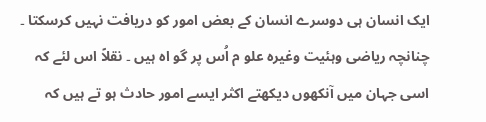ایک انسان ہی دوسرے انسان کے بعض امور کو دریافت نہیں کرسکتا ۔ چنانچہ ریاضی وہئیت وغیرہ علو م اُس پر گو اہ ہیں ۔ نقلاً اس لئے کہ اسی جہان میں آنکھوں دیکھتے اکثر ایسے امور حادث ہو تے ہیں کہ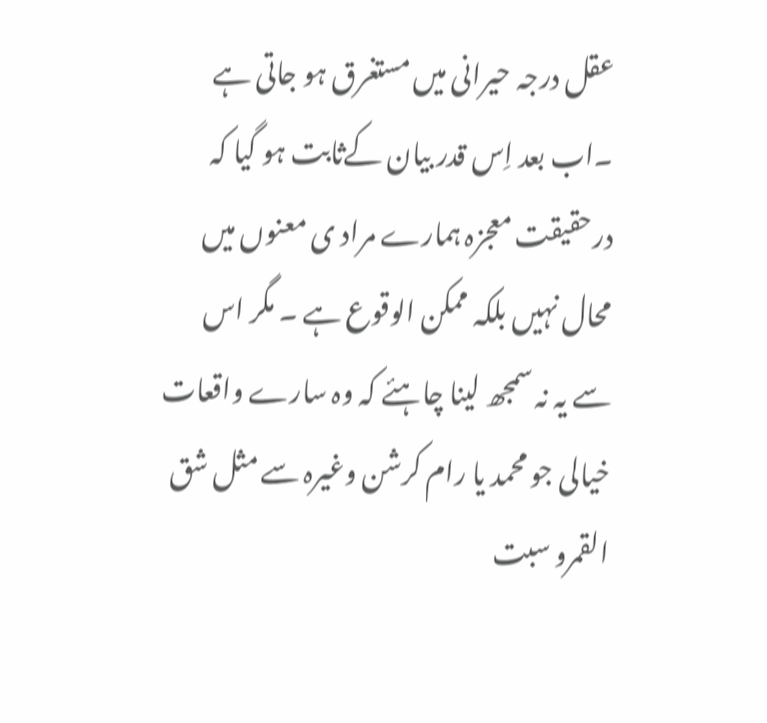عقل درجہ حیرانی میں مستغرق ہو جاتی ہے ۔اب بعد اِس قدر بیان کےثابت ہو گیا کہ درحقیقت معجزہ ہمارے مراد ی معنوں میں محال نہیں بلکہ ممکن الوقوع ہے ۔ مگر اس سے یہ نہ سمجھ لینا چاہئے کہ وہ سارے واقعات خیالی جو محمد یا رام کرشن وغیرہ سے مثل شق القمرو سبت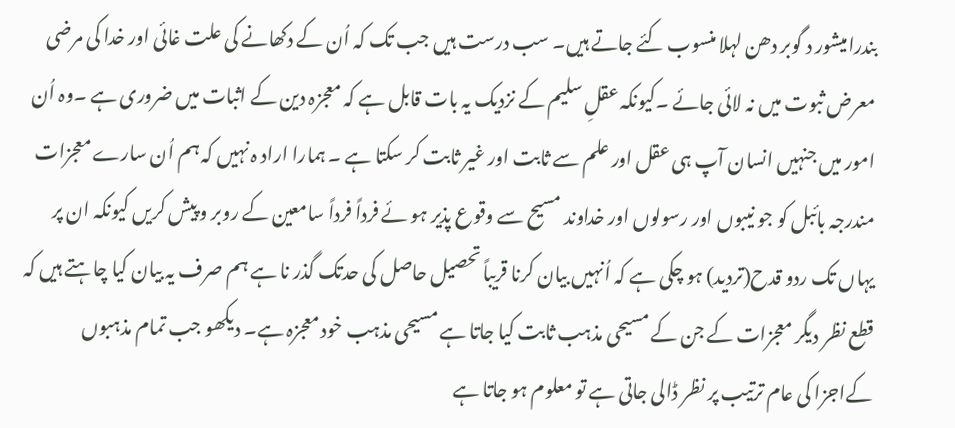بندرامیشور د گوبر دھن لہلا منسوب کئے جاتے ہیں۔ سب درست ہیں جب تک کہ اُن کے دکھانے کی علت غائی اور خدا کی مرضی معرض ثبوت میں نہ لائی جائے ۔کیونکہ عقلِ سلیم کے نزدیک یہ بات قابل ہے کہ معجزہ دین کے اثبات میں ضروری ہے ۔وہ اُن امور میں جنہیں انسان آپ ہی عقل اور علم سے ثابت اور غیر ثابت کر سکتا ہے ۔ ہمارا اراد ہ نہیں کہ ہم اُن سارے معجزات مندرجہ بائبل کو جو نیبوں اور رسولوں اور خداوند مسیح سے وقوع پذیر ہو ئے فرداً فرداً سامعین کے روبر و پیش کریں کیونکہ ان پر یہاں تک ردو قدح(تردید) ہو چکی ہے کہ اُنہیں بیان کرنا قریباً تحصیل حاصل کی حدتک گذر نا ہے ہم صرف یہ بیان کیا چاہتے ہیں کہ قطع نظر دیگر معجزات کے جن کے مسیحی مذہب ثابت کیا جاتا ہے مسیحی مذہب خود معجزہ ہے۔ دیکھو جب تمام مذہبوں کےاجزا کی عام ترتیب پر نظر ڈالی جاتی ہے تو معلوم ہو جاتا ہے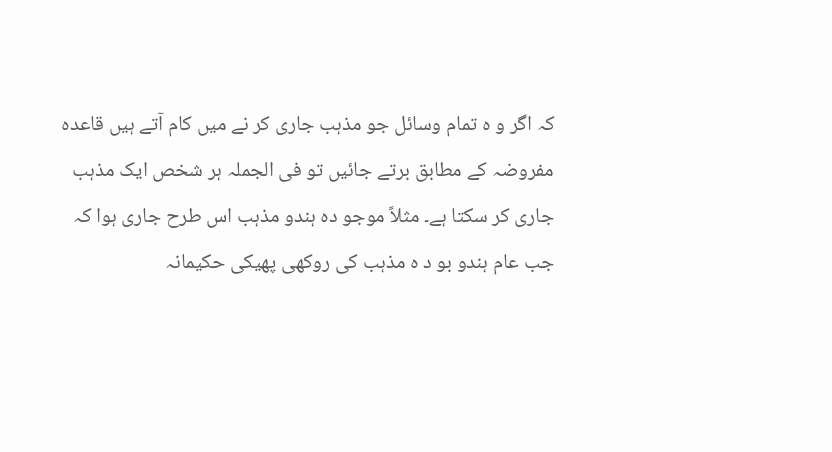کہ اگر و ہ تمام وسائل جو مذہب جاری کر نے میں کام آتے ہیں قاعدہ مفروضہ کے مطابق برتے جائیں تو فی الجملہ ہر شخص ایک مذہب جاری کر سکتا ہے۔ مثلاً موجو دہ ہندو مذہب اس طرح جاری ہوا کہ جب عام ہندو بو د ہ مذہب کی روکھی پھیکی حکیمانہ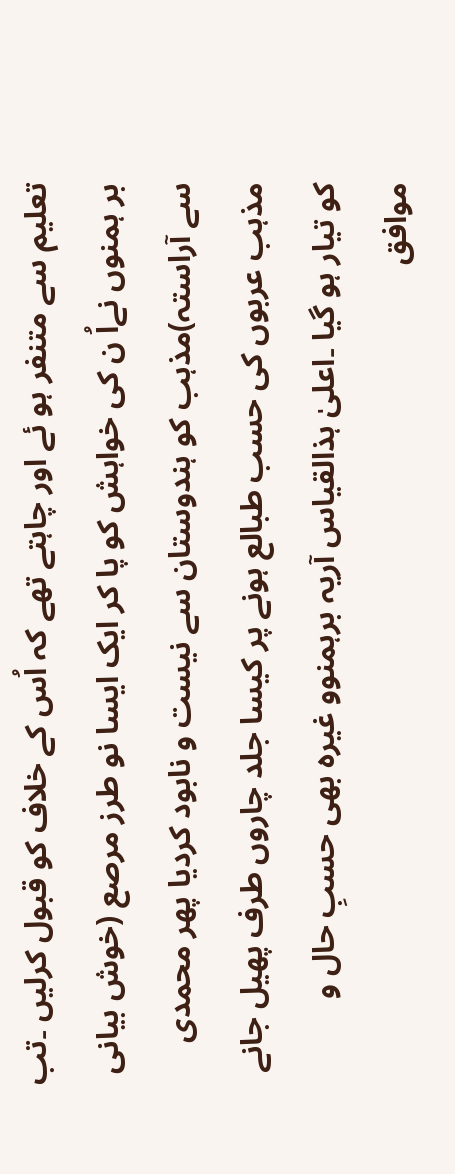تعلیم سے متنفر ہو ئے اور چاہتے تھے کہ اُس کے خلاف کو قبول کرلیں ۔تب بر ہمنوں نےاُ ن کی خواہش کو پا کر ایک ایسا نو طرز مرصع (خوش بیانی سے آراستہ)مذہب کو ہندوستان سے نیست و نابود کردیا پھر محمدی مذہب عربوں کی حسب طبالع ہونے پر کیسا جلد چاروں طرف پھیل جانے کو تیار ہو گیا ۔اعلیٰ ہذالقیاس آریہ برہمنوو غیرہ بھی حسبِ حال و موافق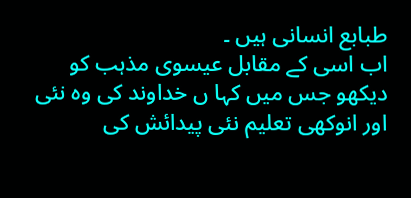طبابع انسانی ہیں ۔
اب اسی کے مقابل عیسوی مذہب کو دیکھو جس میں کہا ں خداوند کی وہ نئی اور انوکھی تعلیم نئی پیدائش کی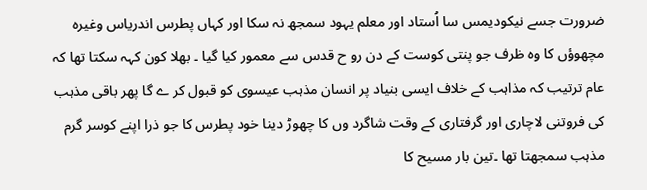ضرورت جسے نیکودیمس سا اُستاد اور معلم یہود سمجھ نہ سکا اور کہاں پطرس اندریاس وغیرہ مچھوؤں کا وہ ظرف جو پنتی کوست کے دن رو ح قدس سے معمور کیا گیا ۔ بھلا کون کہہ سکتا تھا کہ عام ترتیب کہ مذاہب کے خلاف ایسی بنیاد پر انسان مذہب عیسوی کو قبول کر ے گا پھر باقی مذہب کی فروتنی لاچاری اور گرفتاری کے وقت شاگرد وں کا چھوڑ دینا خود پطرس کا جو ذرا اپنے کوسر گرم مذہب سمجھتا تھا ۔تین بار مسیح کا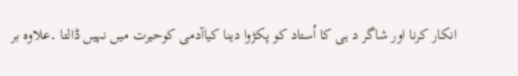انکار کرنا اور شاگر د ہی کا اُستاد کو پکڑوا دینا کیاآدمی کوحیرت میں نہیں ڈالتا ۔علاوہ بر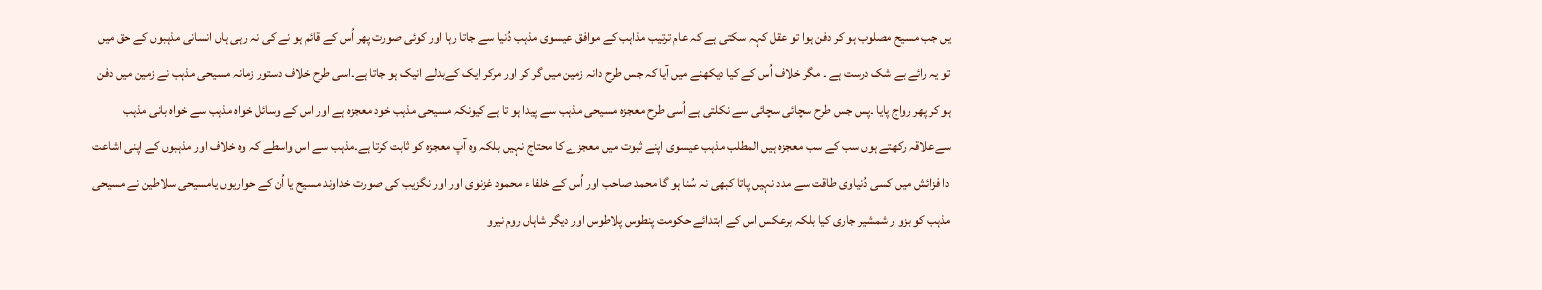یں جب مسیح مصلوب ہو کر دفن ہوا تو عقل کہہ سکتی ہے کہ عام ترتیب مذاہب کے موافق عیسوی مذہب دُنیا سے جاتا رہا اور کوئی صورت پھر اُس کے قائم ہو نے کی نہ رہی ہاں انسانی مذہبوں کے حق میں تو یہ رائے بے شک درست ہے ۔ مگر خلاف اُس کے کیا دیکھنے میں آیا کہ جس طرح دانہ زمین میں گر کر اور مرکر ایک کےبدلے انیک ہو جاتا ہے۔اسی طرح خلاف دستور زمانہ مسیحی مذہب نے زمین میں دفن ہو کر پھر رواج پایا ۔پس جس طرح سچائی سچائی سے نکلتی ہے اُسی طرح معجزہ مسیحی مذہب سے پیدا ہو تا ہے کیونکہ مسیحی مذہب خود معجزہ ہے اور اس کے وسائل خواہ مذہب سے خواہ بانی مذہب سےعلاقہ رکھتے ہوں سب کے سب معجزہ ہیں المطلب مذہب عیسوی اپنے ثبوت میں معجزے کا محتاج نہیں بلکہ وہ آپ معجزہ کو ثابت کرتا ہے۔مذہب سے اس واسطے کہ وہ خلاف اور مذہبوں کے اپنی اشاعت دا فزائش میں کسی دُنیاوی طاقت سے مدد نہیں پاتا کبھی نہ سُنا ہو گا محمد صاحب اور اُس کے خلفا ء محمود غزنوی اور اور نگزیب کی صورت خداوند مسیح یا اُن کے حواریوں یامسیحی سلاطین نے مسیحی مذہب کو بزو ر شمشیر جاری کیا بلکہ برعکس اس کے ابتدائے حکومت پنطوس پلاطوس اور دیگر شاہاں روم نیرو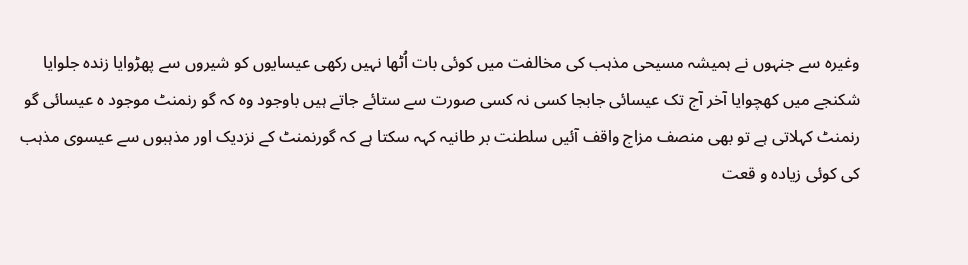وغیرہ سے جنہوں نے ہمیشہ مسیحی مذہب کی مخالفت میں کوئی بات اُٹھا نہیں رکھی عیسایوں کو شیروں سے پھڑوایا زندہ جلوایا شکنجے میں کھچوایا آخر آج تک عیسائی جابجا کسی نہ کسی صورت سے ستائے جاتے ہیں باوجود وہ کہ گو رنمنٹ موجود ہ عیسائی گو رنمنٹ کہلاتی ہے تو بھی منصف مزاج واقف آئیں سلطنت بر طانیہ کہہ سکتا ہے کہ گورنمنٹ کے نزدیک اور مذہبوں سے عیسوی مذہب کی کوئی زیادہ و قعت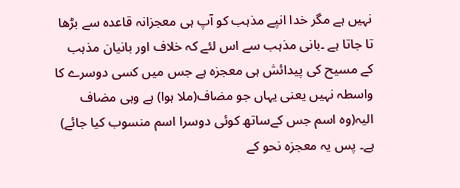نہیں ہے مگر خدا انپے مذہب کو آپ ہی معجزانہ قاعدہ سے بڑھا تا جاتا ہے ۔بانی مذہب سے اس لئے کہ خلاف اور بانیان مذہب کے مسیح کی پیدائش ہی معجزہ ہے جس میں کسی دوسرے کا واسطہ نہیں یعنی یہاں جو مضاف(ملا ہوا) ہے وہی مضاف الیہ(وہ اسم جس کےساتھ کوئی دوسرا اسم منسوب کیا جائے) ہے۔ پس یہ معجزہ نحو کے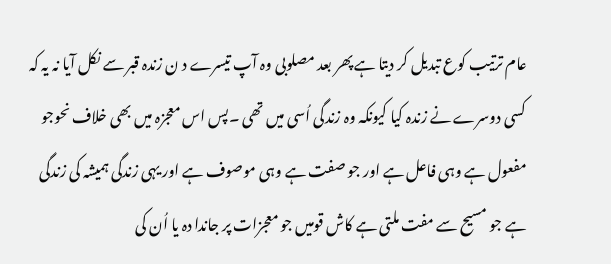عام ترتیب کوع تبدیل کر دیتا ہے پھر بعد مصلوبی وہ آپ تیسرے د ن زندہ قبر سے نکل آیا نہ یہ کہ کسی دوسرے نے زندہ کیا کیونکہ وہ زندگی اُسی میں تھی ۔پس اس معجزہ میں بھی خلاف نحوجو مفعول ہے وہی فاعل ہے اور جو صفت ہے وہی موصوف ہے اور یہی زندگی ہمیشہ کی زندگی ہے جو مسیح سے مفت ملتی ہے کاش قومیں جو معجزات پر جاندا دہ یا اُن کی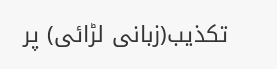تکذیب(زبانی لڑائی) پر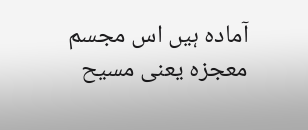آمادہ ہیں اس مجسم معجزہ یعنی مسیح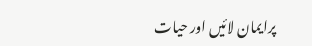پرایمان لائیں اور حیات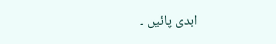ابدی پائیں ۔